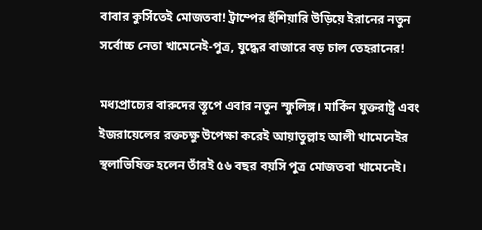বাবার কুর্সিতেই মোজতবা! ট্রাম্পের হুঁশিয়ারি উড়িয়ে ইরানের নতুন সর্বোচ্চ নেতা খামেনেই-পুত্র, যুদ্ধের বাজারে বড় চাল তেহরানের!

মধ্যপ্রাচ্যের বারুদের স্তূপে এবার নতুন স্ফুলিঙ্গ। মার্কিন যুক্তরাষ্ট্র এবং ইজরায়েলের রক্তচক্ষু উপেক্ষা করেই আয়াতুল্লাহ আলী খামেনেইর স্থলাভিষিক্ত হলেন তাঁরই ৫৬ বছর বয়সি পুত্র মোজতবা খামেনেই।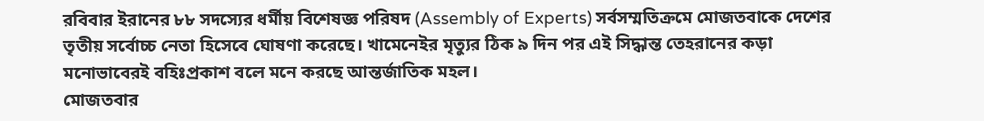রবিবার ইরানের ৮৮ সদস্যের ধর্মীয় বিশেষজ্ঞ পরিষদ (Assembly of Experts) সর্বসম্মতিক্রমে মোজতবাকে দেশের তৃতীয় সর্বোচ্চ নেতা হিসেবে ঘোষণা করেছে। খামেনেইর মৃত্যুর ঠিক ৯ দিন পর এই সিদ্ধান্ত তেহরানের কড়া মনোভাবেরই বহিঃপ্রকাশ বলে মনে করছে আন্তর্জাতিক মহল।
মোজতবার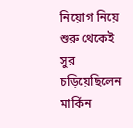নিয়োগ নিয়ে শুরু থেকেই সুর চড়িয়েছিলেন মার্কিন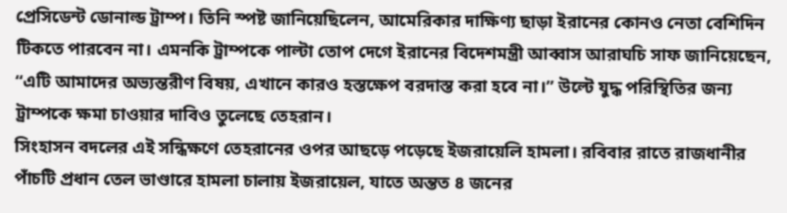প্রেসিডেন্ট ডোনাল্ড ট্রাম্প। তিনি স্পষ্ট জানিয়েছিলেন, আমেরিকার দাক্ষিণ্য ছাড়া ইরানের কোনও নেতা বেশিদিন টিকতে পারবেন না। এমনকি ট্রাম্পকে পাল্টা তোপ দেগে ইরানের বিদেশমন্ত্রী আব্বাস আরাঘচি সাফ জানিয়েছেন, “এটি আমাদের অভ্যন্তরীণ বিষয়, এখানে কারও হস্তক্ষেপ বরদাস্ত করা হবে না।” উল্টে যুদ্ধ পরিস্থিতির জন্য ট্রাম্পকে ক্ষমা চাওয়ার দাবিও তুলেছে তেহরান।
সিংহাসন বদলের এই সন্ধিক্ষণে তেহরানের ওপর আছড়ে পড়েছে ইজরায়েলি হামলা। রবিবার রাতে রাজধানীর পাঁচটি প্রধান তেল ভাণ্ডারে হামলা চালায় ইজরায়েল, যাতে অন্তত ৪ জনের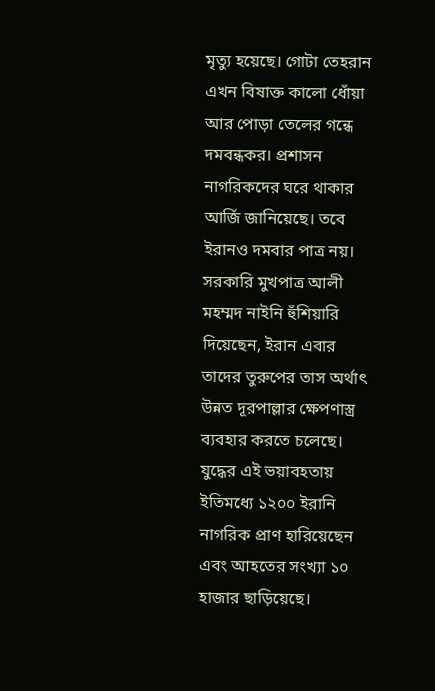মৃত্যু হয়েছে। গোটা তেহরান এখন বিষাক্ত কালো ধোঁয়া আর পোড়া তেলের গন্ধে দমবন্ধকর। প্রশাসন নাগরিকদের ঘরে থাকার আর্জি জানিয়েছে। তবে ইরানও দমবার পাত্র নয়। সরকারি মুখপাত্র আলী মহম্মদ নাইনি হুঁশিয়ারি দিয়েছেন, ইরান এবার তাদের তুরুপের তাস অর্থাৎ উন্নত দূরপাল্লার ক্ষেপণাস্ত্র ব্যবহার করতে চলেছে। যুদ্ধের এই ভয়াবহতায় ইতিমধ্যে ১২০০ ইরানি নাগরিক প্রাণ হারিয়েছেন এবং আহতের সংখ্যা ১০ হাজার ছাড়িয়েছে।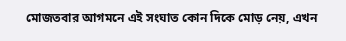মোজতবার আগমনে এই সংঘাত কোন দিকে মোড় নেয়, এখন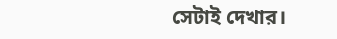সেটাই দেখার।